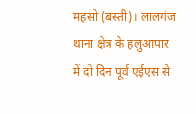महसो (बस्ती)। लालगंज थाना क्षेत्र के हलुआपार में दो दिन पूर्व एईएस से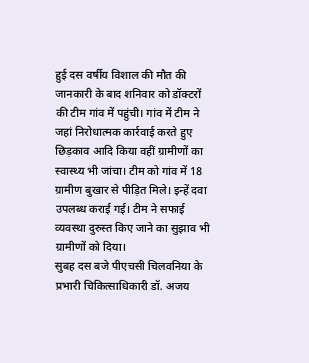हुई दस वर्षीय विशाल की मौत की जानकारी के बाद शनिवार को डॉक्टरों की टीम गांव में पहुंची। गांव में टीम ने जहां निरोधात्मक कार्रवाई करते हुए छिड़काव आदि किया वहीं ग्रामीणों का स्वास्थ्य भी जांचा। टीम को गांव में 18 ग्रामीण बुखार से पीड़ित मिले। इन्हें दवा उपलब्ध कराई गई। टीम ने सफाई व्यवस्था दुरुस्त किए जाने का सुझाव भी ग्रामीणों को दिया।
सुबह दस बजे पीएचसी चिलवनिया के प्रभारी चिकित्साधिकारी डॉ. अजय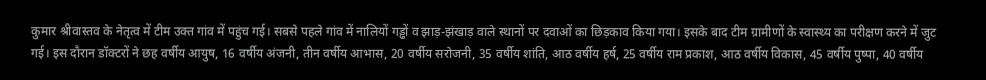कुमार श्रीवास्तव के नेतृत्व में टीम उक्त गांव में पहुंच गई। सबसे पहले गांव में नालियों गड्ढों व झाड़-झंखाड़ वाले स्थानों पर दवाओं का छिड़काव किया गया। इसके बाद टीम ग्रामीणों के स्वास्थ्य का परीक्षण करने में जुट गई। इस दौरान डॉक्टरों ने छह वर्षीय आयुष, 16 वर्षीय अंजनी, तीन वर्षीय आभास, 20 वर्षीय सरोजनी, 35 वर्षीय शांति, आठ वर्षीय हर्ष, 25 वर्षीय राम प्रकाश, आठ वर्षीय विकास, 45 वर्षीय पुष्पा, 40 वर्षीय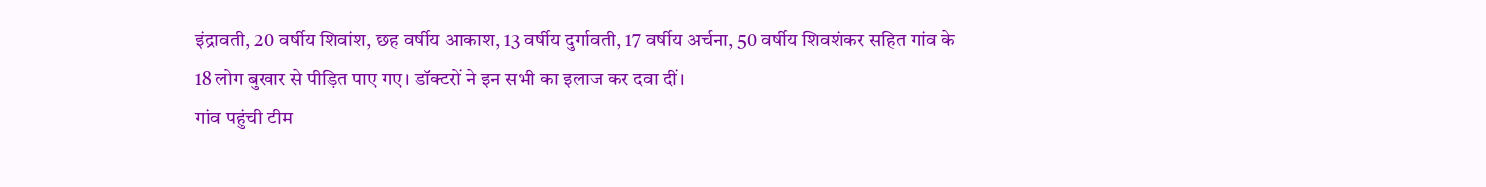इंद्रावती, 20 वर्षीय शिवांश, छह वर्षीय आकाश, 13 वर्षीय दुर्गावती, 17 वर्षीय अर्चना, 50 वर्षीय शिवशंकर सहित गांव के 18 लोग बुखार से पीड़ित पाए गए। डॉक्टरों ने इन सभी का इलाज कर दवा दीं।
गांव पहुंची टीम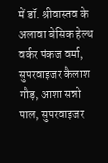में डॉ. श्रीवास्तव के अलावा बेसिक हेल्थ वर्कर पंकज वर्मा, सुपरवाइजर कैलाश गौड़, आशा सन्नो पाल, सुपरवाइजर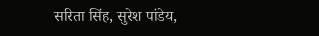सरिता सिंह, सुरेश पांडेय,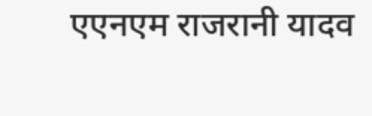एएनएम राजरानी यादव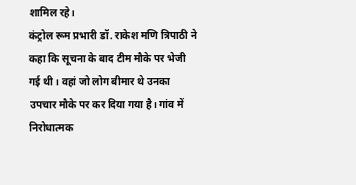शामिल रहे।
कंट्रोल रूम प्रभारी डॉ. राकेश मणि त्रिपाठी ने कहा कि सूचना के बाद टीम मौके पर भेजी गई थी। वहां जो लोग बीमार थे उनका उपचार मौके पर कर दिया गया है। गांव में निरोधात्मक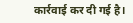कार्रवाई कर दी गई है।